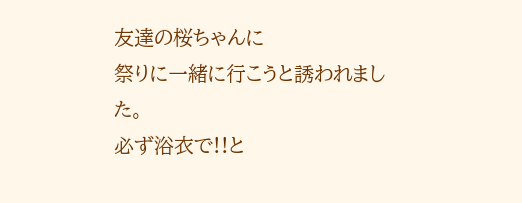友達の桜ちゃんに
祭りに一緒に行こうと誘われました。
必ず浴衣で!!と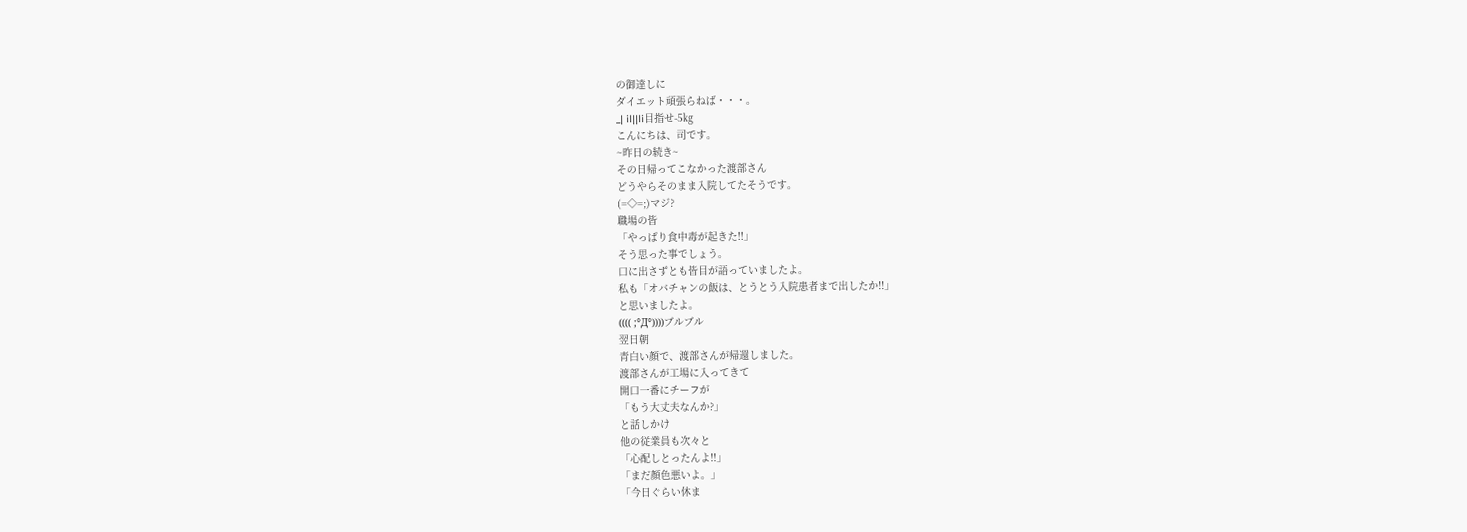の御達しに
ダイエット頑張らねば・・・。
_| il||li目指せ-5㎏
こんにちは、司です。
~昨日の続き~
その日帰ってこなかった渡部さん
どうやらそのまま入院してたそうです。
(=◇=;)マジ?
職場の皆
「やっぱり食中毒が起きた!!」
そう思った事でしょう。
口に出さずとも皆目が語っていましたよ。
私も「オバチャンの飯は、とうとう入院患者まで出したか!!」
と思いましたよ。
(((( ;°Д°))))ブルブル
翌日朝
青白い顔で、渡部さんが帰還しました。
渡部さんが工場に入ってきて
開口一番にチーフが
「もう大丈夫なんか?」
と話しかけ
他の従業員も次々と
「心配しとったんよ!!」
「まだ顔色悪いよ。」
「今日ぐらい休ま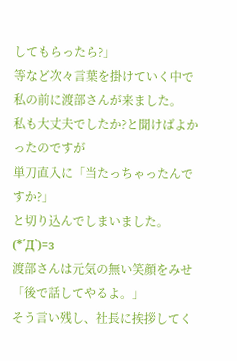してもらったら?」
等など次々言葉を掛けていく中で
私の前に渡部さんが来ました。
私も大丈夫でしたか?と聞けばよかったのですが
単刀直入に「当たっちゃったんですか?」
と切り込んでしまいました。
(*´Д`)=з
渡部さんは元気の無い笑顔をみせ
「後で話してやるよ。」
そう言い残し、社長に挨拶してく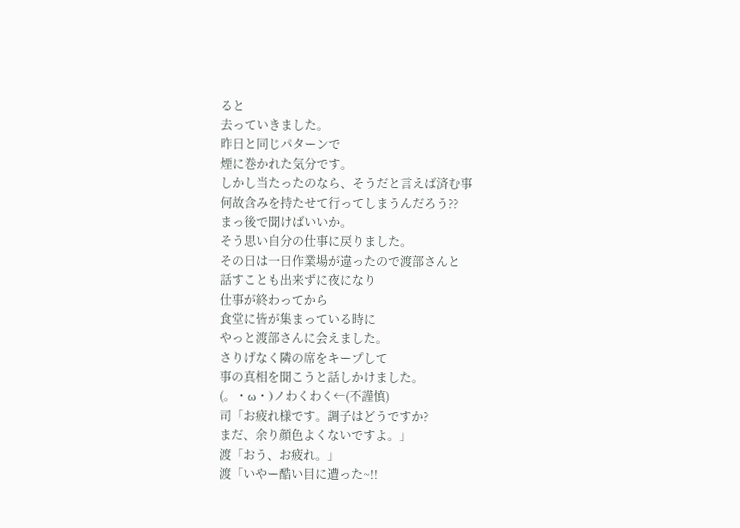ると
去っていきました。
昨日と同じパターンで
煙に巻かれた気分です。
しかし当たったのなら、そうだと言えば済む事
何故含みを持たせて行ってしまうんだろう??
まっ後で聞けばいいか。
そう思い自分の仕事に戻りました。
その日は一日作業場が違ったので渡部さんと
話すことも出来ずに夜になり
仕事が終わってから
食堂に皆が集まっている時に
やっと渡部さんに会えました。
さりげなく隣の席をキープして
事の真相を聞こうと話しかけました。
(。・ω・)ノわくわく←(不謹慎)
司「お疲れ様です。調子はどうですか?
まだ、余り顔色よくないですよ。」
渡「おう、お疲れ。」
渡「いやー酷い目に遭った~!!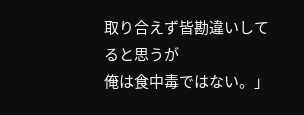取り合えず皆勘違いしてると思うが
俺は食中毒ではない。」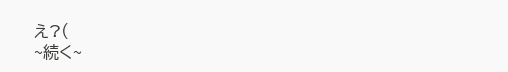え?(
~続く~